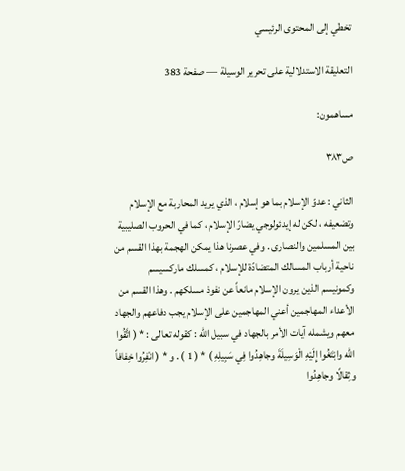تخطي إلى المحتوى الرئيسي

التعليقة الاستدلالية على تحرير الوسيلة — صفحة 383

مساهمون:

ص٣٨٣

الثاني : عدوّ الإسلام بما هو إسلام ، الذي يريد المحاربة مع الإسلام وتضعيفه ، لكن له إيدئولوجي يضارّ الإسلام ، كما في الحروب الصليبية بين المسلمين والنصارى . وفي عصرنا هذا يمكن الهجمة بهذا القسم من ناحية أرباب المسالك المتضادّة للإسلام ، كمسلك ماركسيسم وكمونيسم الذين يرون الإسلام مانعاً عن نفوذ مسلكهم . وهذا القسم من الأعداء المهاجمين أعني المهاجمين على الإسلام يجب دفاعهم والجهاد معهم ويشمله آيات الأمر بالجهاد في سبيل الله : كقوله تعالى : * ( اتَّقُوا الله وابْتَغُوا إِلَيْهِ الْوَسِيلَةَ وجاهِدُوا فِي سَبِيلِهِ ) * ( 1 ) . و * ( انْفِرُوا خِفافاً وثِقالًا وجاهِدُوا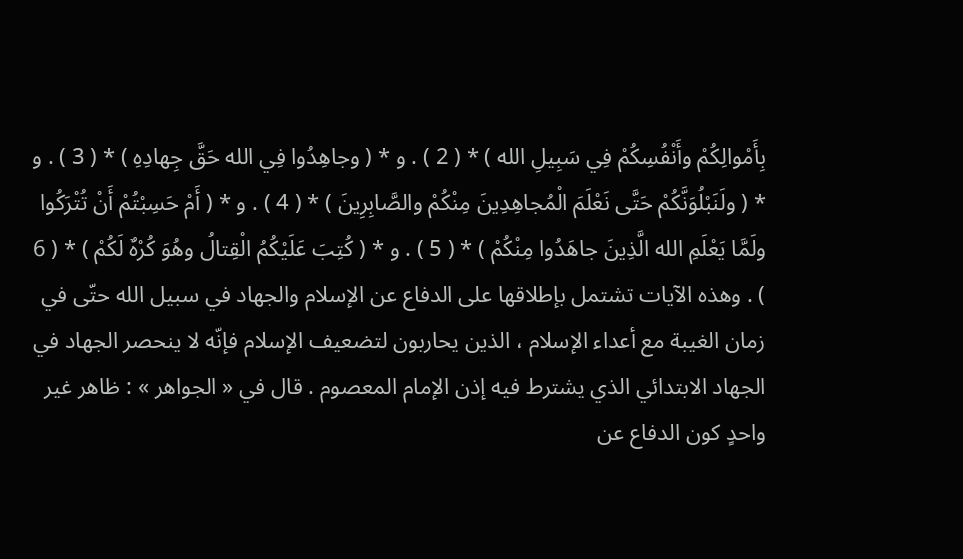بِأَمْوالِكُمْ وأَنْفُسِكُمْ فِي سَبِيلِ الله ) * ( 2 ) . و * ( وجاهِدُوا فِي الله حَقَّ جِهادِهِ ) * ( 3 ) . و * ( ولَنَبْلُوَنَّكُمْ حَتَّى نَعْلَمَ الْمُجاهِدِينَ مِنْكُمْ والصَّابِرِينَ ) * ( 4 ) . و * ( أَمْ حَسِبْتُمْ أَنْ تُتْرَكُوا ولَمَّا يَعْلَمِ الله الَّذِينَ جاهَدُوا مِنْكُمْ ) * ( 5 ) . و * ( كُتِبَ عَلَيْكُمُ الْقِتالُ وهُوَ كُرْهٌ لَكُمْ ) * ( 6 ) . وهذه الآيات تشتمل بإطلاقها على الدفاع عن الإسلام والجهاد في سبيل الله حتّى في زمان الغيبة مع أعداء الإسلام ، الذين يحاربون لتضعيف الإسلام فإنّه لا ينحصر الجهاد في الجهاد الابتدائي الذي يشترط فيه إذن الإمام المعصوم . قال في « الجواهر » : ظاهر غير واحدٍ كون الدفاع عن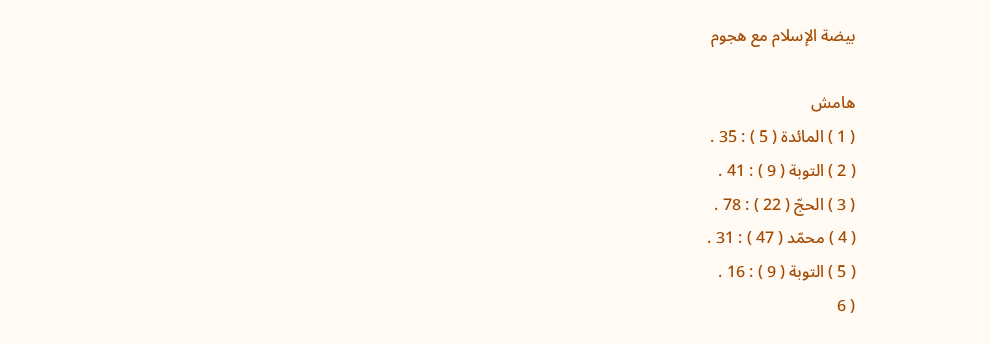بيضة الإسلام مع هجوم

هامش
( 1 ) المائدة ( 5 ) : 35 .
( 2 ) التوبة ( 9 ) : 41 .
( 3 ) الحجّ ( 22 ) : 78 .
( 4 ) محمّد ( 47 ) : 31 .
( 5 ) التوبة ( 9 ) : 16 .
( 6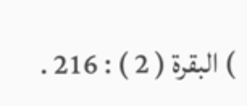) البقرة ( 2 ) : 216 .